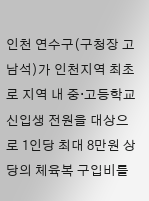인천 연수구(구청장 고남석)가 인천지역 최초로 지역 내 중‧고등학교 신입생 전원을 대상으로 1인당 최대 8만원 상당의 체육복 구입비를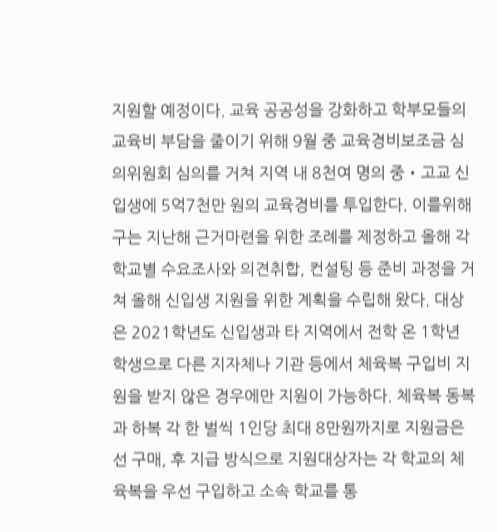지원할 예정이다. 교육 공공성을 강화하고 학부모들의 교육비 부담을 줄이기 위해 9월 중 교육경비보조금 심의위원회 심의를 거쳐 지역 내 8천여 명의 중‧고교 신입생에 5억7천만 원의 교육경비를 투입한다. 이를위해 구는 지난해 근거마련을 위한 조례를 제정하고 올해 각 학교별 수요조사와 의견취합, 컨설팅 등 준비 과정을 거쳐 올해 신입생 지원을 위한 계획을 수립해 왔다. 대상은 2021학년도 신입생과 타 지역에서 전학 온 1학년 학생으로 다른 지자체나 기관 등에서 체육복 구입비 지원을 받지 않은 경우에만 지원이 가능하다. 체육복 동복과 하복 각 한 벌씩 1인당 최대 8만원까지로 지원금은 선 구매, 후 지급 방식으로 지원대상자는 각 학교의 체육복을 우선 구입하고 소속 학교를 통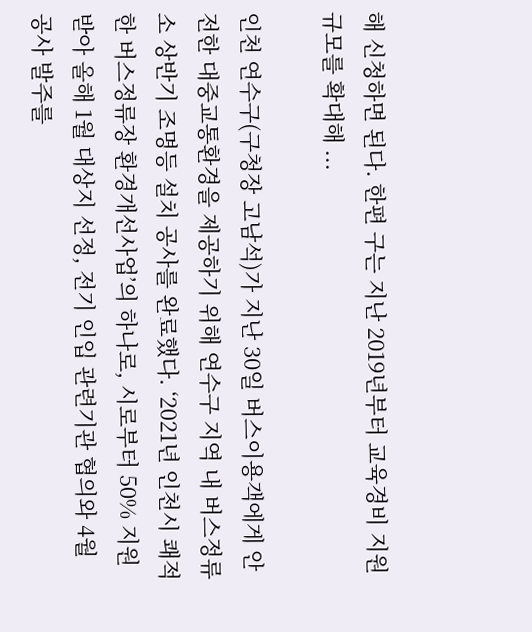해 신청하면 된다. 한편 구는 지난 2019년부터 교육경비 지원규모를 확대해 ...

인천 연수구(구청장 고남석)가 지난 30일 버스이용객에게 안전한 대중교통환경을 제공하기 위해 연수구 지역 내 버스정류소 상반기 조명등 설치 공사를 완료했다. ‘2021년 인천시 쾌적한 버스정류장 환경개선사업’의 하나로, 시로부터 50% 지원받아 올해 1월 대상지 선정, 전기 인입 관련기관 협의와 4월 공사 발주를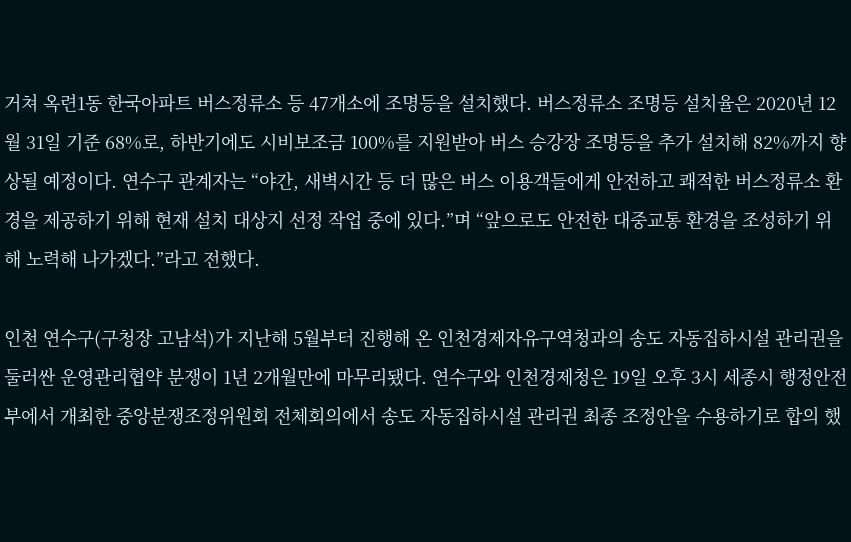거쳐 옥련1동 한국아파트 버스정류소 등 47개소에 조명등을 설치했다. 버스정류소 조명등 설치율은 2020년 12월 31일 기준 68%로, 하반기에도 시비보조금 100%를 지원받아 버스 승강장 조명등을 추가 설치해 82%까지 향상될 예정이다. 연수구 관계자는 “야간, 새벽시간 등 더 많은 버스 이용객들에게 안전하고 쾌적한 버스정류소 환경을 제공하기 위해 현재 설치 대상지 선정 작업 중에 있다.”며 “앞으로도 안전한 대중교통 환경을 조성하기 위해 노력해 나가겠다.”라고 전했다.

인천 연수구(구청장 고남석)가 지난해 5월부터 진행해 온 인천경제자유구역청과의 송도 자동집하시설 관리권을 둘러싼 운영관리협약 분쟁이 1년 2개월만에 마무리됐다. 연수구와 인천경제청은 19일 오후 3시 세종시 행정안전부에서 개최한 중앙분쟁조정위원회 전체회의에서 송도 자동집하시설 관리권 최종 조정안을 수용하기로 합의 했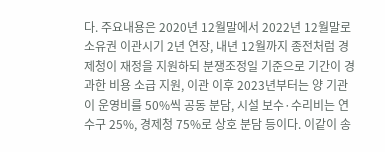다. 주요내용은 2020년 12월말에서 2022년 12월말로 소유권 이관시기 2년 연장, 내년 12월까지 종전처럼 경제청이 재정을 지원하되 분쟁조정일 기준으로 기간이 경과한 비용 소급 지원, 이관 이후 2023년부터는 양 기관이 운영비를 50%씩 공동 분담, 시설 보수·수리비는 연수구 25%, 경제청 75%로 상호 분담 등이다. 이같이 송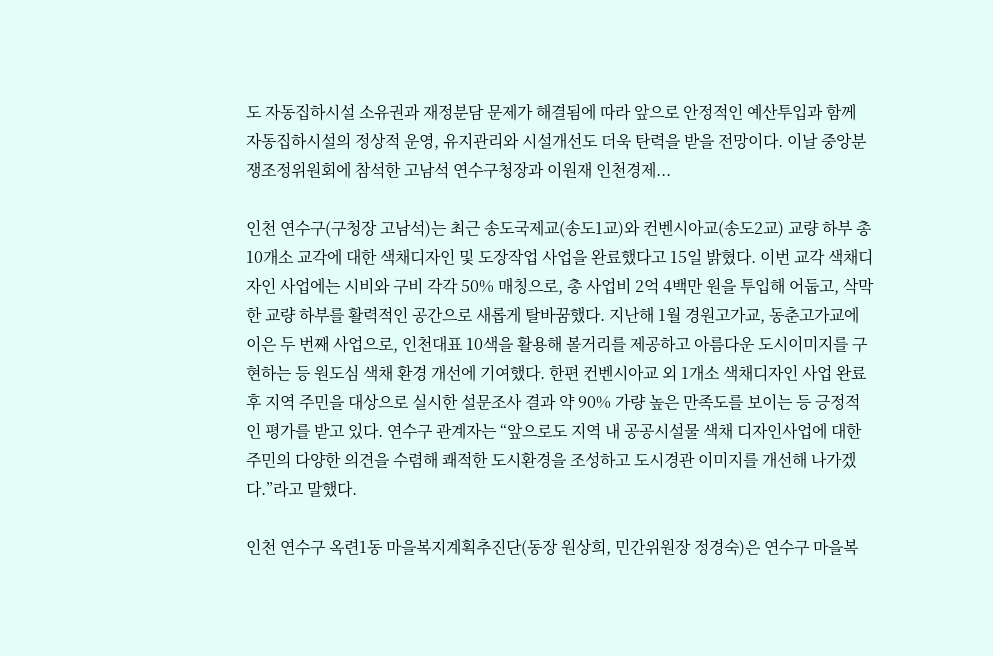도 자동집하시설 소유권과 재정분담 문제가 해결됨에 따라 앞으로 안정적인 예산투입과 함께 자동집하시설의 정상적 운영, 유지관리와 시설개선도 더욱 탄력을 받을 전망이다. 이날 중앙분쟁조정위원회에 참석한 고남석 연수구청장과 이원재 인천경제...

인천 연수구(구청장 고남석)는 최근 송도국제교(송도1교)와 컨벤시아교(송도2교) 교량 하부 총 10개소 교각에 대한 색채디자인 및 도장작업 사업을 완료했다고 15일 밝혔다. 이번 교각 색채디자인 사업에는 시비와 구비 각각 50% 매칭으로, 총 사업비 2억 4백만 원을 투입해 어둡고, 삭막한 교량 하부를 활력적인 공간으로 새롭게 탈바꿈했다. 지난해 1월 경원고가교, 동춘고가교에 이은 두 번째 사업으로, 인천대표 10색을 활용해 볼거리를 제공하고 아름다운 도시이미지를 구현하는 등 원도심 색채 환경 개선에 기여했다. 한편 컨벤시아교 외 1개소 색채디자인 사업 완료 후 지역 주민을 대상으로 실시한 설문조사 결과 약 90% 가량 높은 만족도를 보이는 등 긍정적인 평가를 받고 있다. 연수구 관계자는 “앞으로도 지역 내 공공시설물 색채 디자인사업에 대한 주민의 다양한 의견을 수렴해 쾌적한 도시환경을 조성하고 도시경관 이미지를 개선해 나가겠다.”라고 말했다.

인천 연수구 옥련1동 마을복지계획추진단(동장 원상희, 민간위원장 정경숙)은 연수구 마을복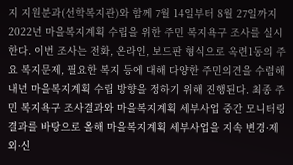지 지원분과(선학복지관)와 함께 7월 14일부터 8월 27일까지 2022년 마을복지계획 수립을 위한 주민 복지욕구 조사를 실시한다. 이번 조사는 전화, 온라인, 보드판 형식으로 옥련1동의 주요 복지문제, 필요한 복지 등에 대해 다양한 주민의견을 수렴해 내년 마을복지계획 수립 방향을 정하기 위해 진행된다. 최종 주민 복지욕구 조사결과와 마을복지계획 세부사업 중간 모니터링 결과를 바탕으로 올해 마을복지계획 세부사업을 지속 변경·제외·신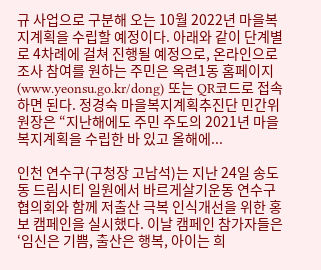규 사업으로 구분해 오는 10월 2022년 마을복지계획을 수립할 예정이다. 아래와 같이 단계별로 4차례에 걸쳐 진행될 예정으로, 온라인으로 조사 참여를 원하는 주민은 옥련1동 홈페이지(www.yeonsu.go.kr/dong) 또는 QR코드로 접속하면 된다. 정경숙 마을복지계획추진단 민간위원장은 “지난해에도 주민 주도의 2021년 마을복지계획을 수립한 바 있고 올해에...

인천 연수구(구청장 고남석)는 지난 24일 송도동 드림시티 일원에서 바르게살기운동 연수구협의회와 함께 저출산 극복 인식개선을 위한 홍보 캠페인을 실시했다. 이날 캠페인 참가자들은 ‘임신은 기쁨, 출산은 행복, 아이는 희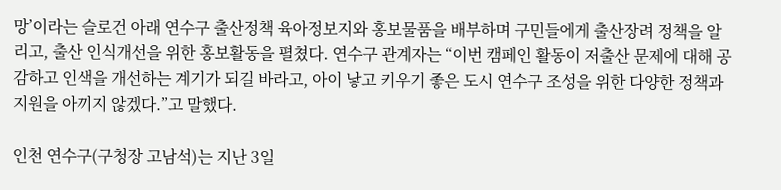망’이라는 슬로건 아래 연수구 출산정책 육아정보지와 홍보물품을 배부하며 구민들에게 출산장려 정책을 알리고, 출산 인식개선을 위한 홍보활동을 펼쳤다. 연수구 관계자는 “이번 캠페인 활동이 저출산 문제에 대해 공감하고 인색을 개선하는 계기가 되길 바라고, 아이 낳고 키우기 좋은 도시 연수구 조성을 위한 다양한 정책과 지원을 아끼지 않겠다.”고 말했다.

인천 연수구(구청장 고남석)는 지난 3일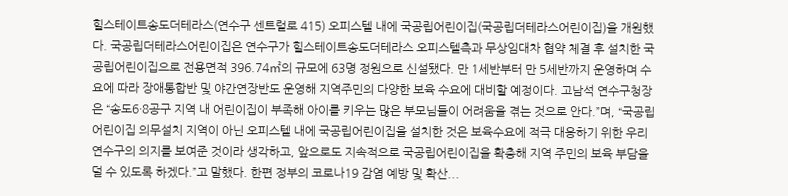힐스테이트송도더테라스(연수구 센트럴로 415) 오피스텔 내에 국공립어린이집(국공립더테라스어린이집)을 개원했다. 국공립더테라스어린이집은 연수구가 힐스테이트송도더테라스 오피스텔측과 무상임대차 협약 체결 후 설치한 국공립어린이집으로 전용면적 396.74㎡의 규모에 63명 정원으로 신설됐다. 만 1세반부터 만 5세반까지 운영하며 수요에 따라 장애통합반 및 야간연장반도 운영해 지역주민의 다양한 보육 수요에 대비할 예정이다. 고남석 연수구청장은 “송도6·8공구 지역 내 어린이집이 부족해 아이를 키우는 많은 부모님들이 어려움을 겪는 것으로 안다.”며, “국공립어린이집 의무설치 지역이 아닌 오피스텔 내에 국공립어린이집을 설치한 것은 보육수요에 적극 대응하기 위한 우리 연수구의 의지를 보여준 것이라 생각하고, 앞으로도 지속적으로 국공립어린이집을 확충해 지역 주민의 보육 부담을 덜 수 있도록 하겠다.”고 말했다. 한편 정부의 코로나19 감염 예방 및 확산...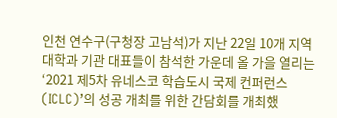인천 연수구(구청장 고남석)가 지난 22일 10개 지역 대학과 기관 대표들이 참석한 가운데 올 가을 열리는 ‘2021 제5차 유네스코 학습도시 국제 컨퍼런스(ICLC)’의 성공 개최를 위한 간담회를 개최했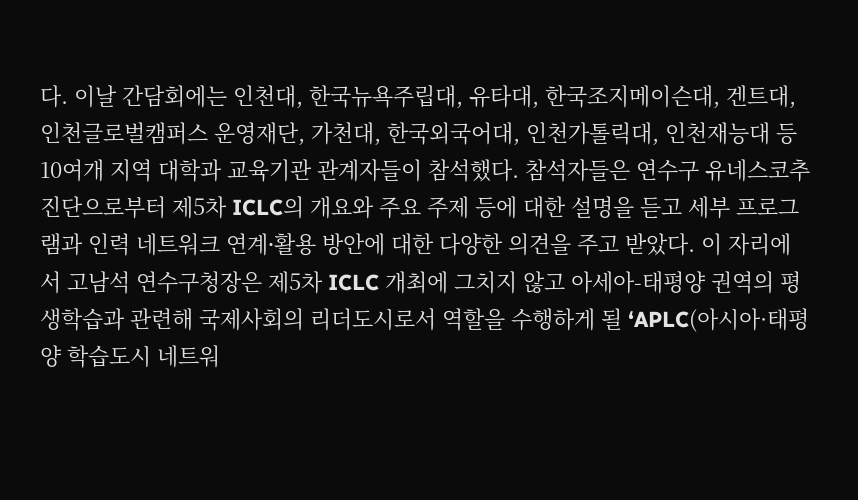다. 이날 간담회에는 인천대, 한국뉴욕주립대, 유타대, 한국조지메이슨대, 겐트대, 인천글로벌캠퍼스 운영재단, 가천대, 한국외국어대, 인천가톨릭대, 인천재능대 등 10여개 지역 대학과 교육기관 관계자들이 참석했다. 참석자들은 연수구 유네스코추진단으로부터 제5차 ICLC의 개요와 주요 주제 등에 대한 설명을 듣고 세부 프로그램과 인력 네트워크 연계⸱활용 방안에 대한 다양한 의견을 주고 받았다. 이 자리에서 고남석 연수구청장은 제5차 ICLC 개최에 그치지 않고 아세아-태평양 권역의 평생학습과 관련해 국제사회의 리더도시로서 역할을 수행하게 될 ‘APLC(아시아·태평양 학습도시 네트워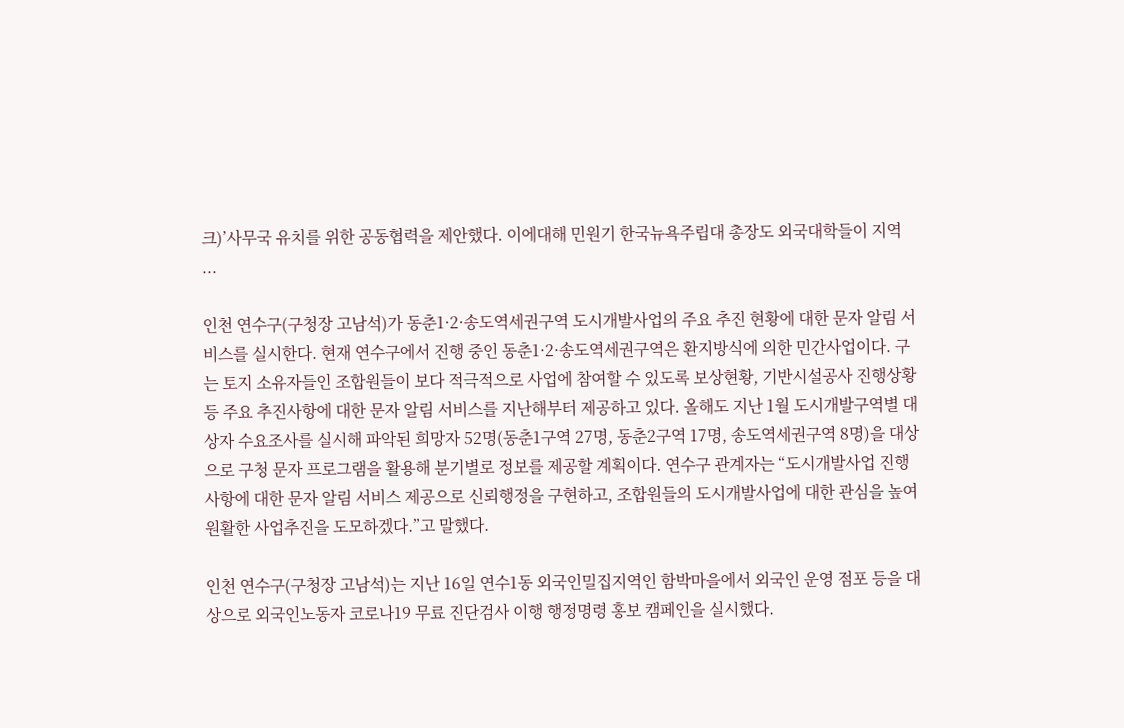크)’사무국 유치를 위한 공동협력을 제안했다. 이에대해 민원기 한국뉴욕주립대 총장도 외국대학들이 지역 ...

인천 연수구(구청장 고남석)가 동춘1·2·송도역세권구역 도시개발사업의 주요 추진 현황에 대한 문자 알림 서비스를 실시한다. 현재 연수구에서 진행 중인 동춘1·2·송도역세권구역은 환지방식에 의한 민간사업이다. 구는 토지 소유자들인 조합원들이 보다 적극적으로 사업에 참여할 수 있도록 보상현황, 기반시설공사 진행상황 등 주요 추진사항에 대한 문자 알림 서비스를 지난해부터 제공하고 있다. 올해도 지난 1월 도시개발구역별 대상자 수요조사를 실시해 파악된 희망자 52명(동춘1구역 27명, 동춘2구역 17명, 송도역세권구역 8명)을 대상으로 구청 문자 프로그램을 활용해 분기별로 정보를 제공할 계획이다. 연수구 관계자는 “도시개발사업 진행사항에 대한 문자 알림 서비스 제공으로 신뢰행정을 구현하고, 조합원들의 도시개발사업에 대한 관심을 높여 원활한 사업추진을 도모하겠다.”고 말했다.

인천 연수구(구청장 고남석)는 지난 16일 연수1동 외국인밀집지역인 함박마을에서 외국인 운영 점포 등을 대상으로 외국인노동자 코로나19 무료 진단검사 이행 행정명령 홍보 캠페인을 실시했다.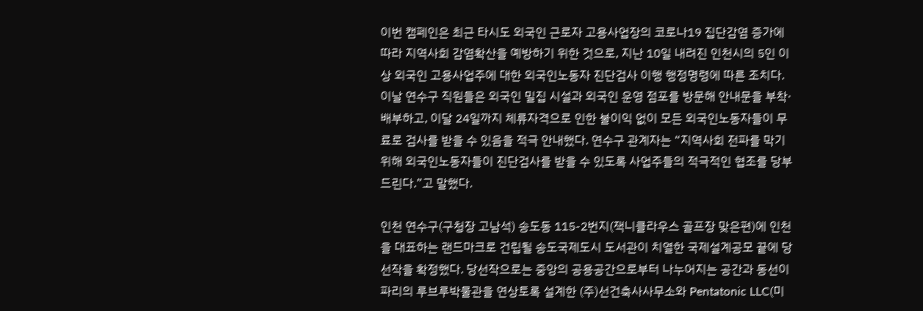이번 캠페인은 최근 타시도 외국인 근로자 고용사업장의 코로나19 집단감염 증가에 따라 지역사회 감염확산을 예방하기 위한 것으로, 지난 10일 내려진 인천시의 5인 이상 외국인 고용사업주에 대한 외국인노동자 진단검사 이행 행정명령에 따른 조치다. 이날 연수구 직원들은 외국인 밀집 시설과 외국인 운영 점포를 방문해 안내문을 부착·배부하고, 이달 24일까지 체류자격으로 인한 불이익 없이 모든 외국인노동자들이 무료로 검사를 받을 수 있음을 적극 안내했다. 연수구 관계자는 “지역사회 전파를 막기 위해 외국인노동자들이 진단검사를 받을 수 있도록 사업주들의 적극적인 협조를 당부드린다.”고 말했다.

인천 연수구(구청장 고남석) 송도동 115-2번지(잭니클라우스 골프장 맞은편)에 인천을 대표하는 랜드마크로 건립될 송도국제도시 도서관이 치열한 국제설계공모 끝에 당선작을 확정했다. 당선작으로는 중앙의 공용공간으로부터 나누어지는 공간과 동선이 파리의 루브루박물관을 연상토록 설계한 (주)선건축사사무소와 Pentatonic LLC(미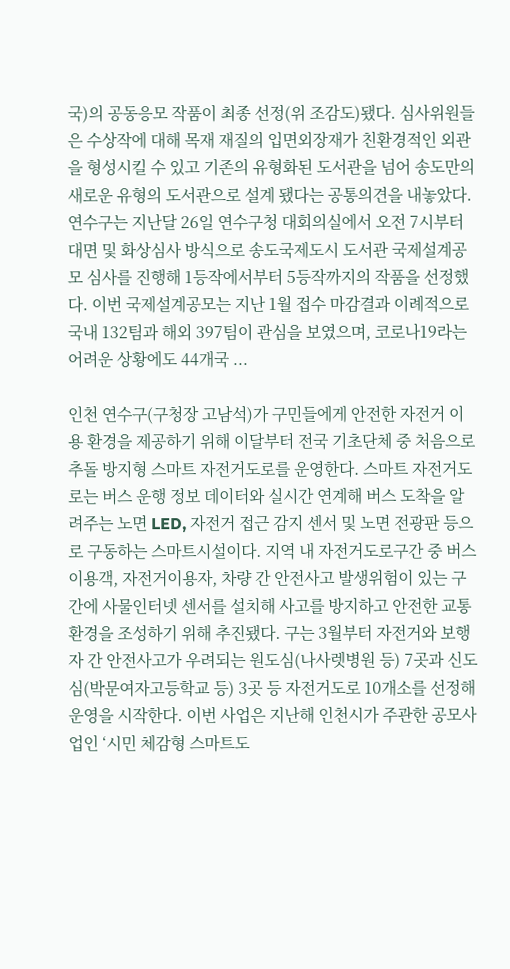국)의 공동응모 작품이 최종 선정(위 조감도)됐다. 심사위원들은 수상작에 대해 목재 재질의 입면외장재가 친환경적인 외관을 형성시킬 수 있고 기존의 유형화된 도서관을 넘어 송도만의 새로운 유형의 도서관으로 설계 됐다는 공통의견을 내놓았다. 연수구는 지난달 26일 연수구청 대회의실에서 오전 7시부터 대면 및 화상심사 방식으로 송도국제도시 도서관 국제설계공모 심사를 진행해 1등작에서부터 5등작까지의 작품을 선정했다. 이번 국제설계공모는 지난 1월 접수 마감결과 이례적으로 국내 132팀과 해외 397팀이 관심을 보였으며, 코로나19라는 어려운 상황에도 44개국 ...

인천 연수구(구청장 고남석)가 구민들에게 안전한 자전거 이용 환경을 제공하기 위해 이달부터 전국 기초단체 중 처음으로 추돌 방지형 스마트 자전거도로를 운영한다. 스마트 자전거도로는 버스 운행 정보 데이터와 실시간 연계해 버스 도착을 알려주는 노면 LED, 자전거 접근 감지 센서 및 노면 전광판 등으로 구동하는 스마트시설이다. 지역 내 자전거도로구간 중 버스이용객, 자전거이용자, 차량 간 안전사고 발생위험이 있는 구간에 사물인터넷 센서를 설치해 사고를 방지하고 안전한 교통 환경을 조성하기 위해 추진됐다. 구는 3월부터 자전거와 보행자 간 안전사고가 우려되는 원도심(나사렛병원 등) 7곳과 신도심(박문여자고등학교 등) 3곳 등 자전거도로 10개소를 선정해 운영을 시작한다. 이번 사업은 지난해 인천시가 주관한 공모사업인 ‘시민 체감형 스마트도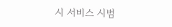시 서비스 시범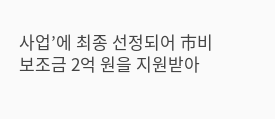사업’에 최종 선정되어 市비 보조금 2억 원을 지원받아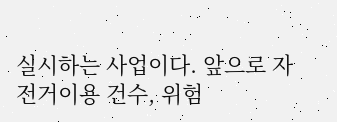실시하는 사업이다. 앞으로 자전거이용 건수, 위험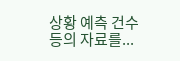상황 예측 건수 등의 자료를...